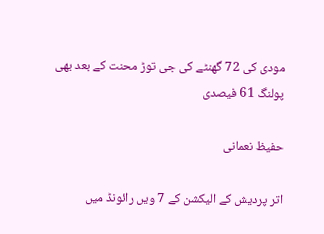مودی کی 72 گھنٹے کی جی توڑ محنت کے بعد بھی پولنگ 61 فیصدی

حفیظ نعمانی

اتر پردیش کے الیکشن کے 7 ویں رائونڈ میں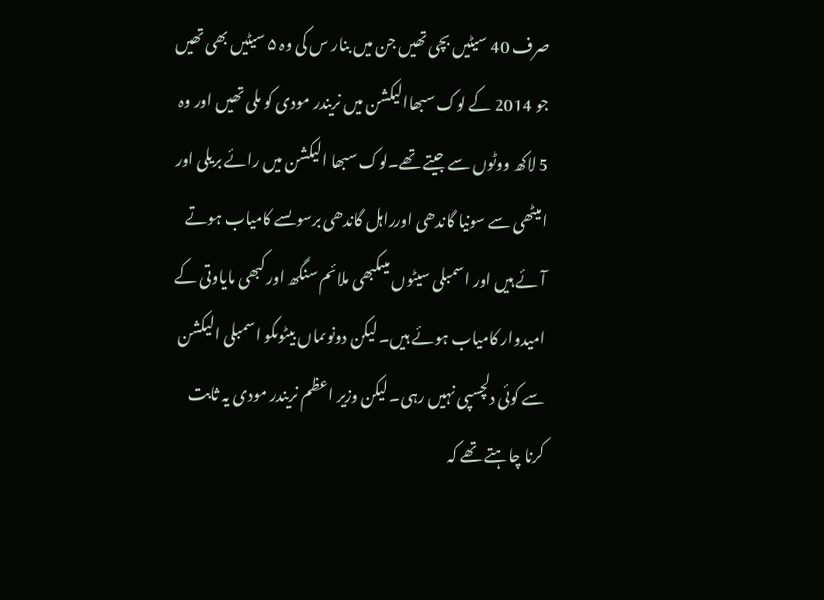صرف 40 سیٹیں بچی تھیں جن میں بنار س کی وہ ۵ سیٹیں بھی تھیں جو 2014 کے لوک سبھاالیکشن میں نریندر مودی کو ملی تھیں اور وہ 5 لاکھ ووٹوں سے جیتے تھے۔لوک سبھا الیکشن میں رائے بریلی اور امیٹھی سے سونیا گاندھی اورراہل گاندھی برسوںسے کامیاب ہوتے آئے ہیں اور اسمبلی سیٹوں میںکبھی ملائم سنگھ اور کبھی مایاوتی کے امیدوار کامیاب ہوئے ہیں۔ لیکن دونوںماں بیٹوںکو اسمبلی الیکشن سے کوئی دلچسپی نہیں رہی۔ لیکن وزیر اعظم نریندر مودی یہ ثابت کرنا چاہتے تھے کہ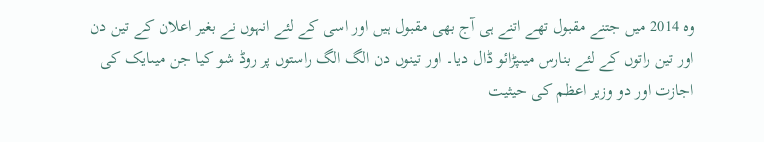وہ 2014 میں جتنے مقبول تھے اتنے ہی آج بھی مقبول ہیں اور اسی کے لئے انہوں نے بغیر اعلان کے تین دن اور تین راتوں کے لئے بنارس میںپڑائو ڈال دیا۔ اور تینوں دن الگ الگ راستوں پر روڈ شو کیا جن میںایک کی اجازت اور دو وزیر اعظم کی حیثیت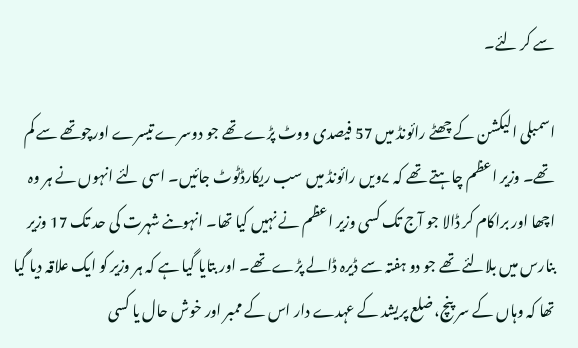سے کر لئے۔

اسمبلی الیکشن کے چھٹے رائونڈ میں 57 فیصدی ووٹ پڑے تھے جو دوسرے تیسرے اورچوتھے سے کم تھے۔ وزیر اعظم چاہتے تھے کہ ۷ویں رائونڈ میں سب ریکارڈٹوٹ جائیں۔ اسی لئے انہوں نے ہر وہ اچھا اور براکام کر ڈالا جو آج تک کسی وزیر اعظم نے نہیں کیا تھا۔ انہوںنے شہرت کی حد تک 17 وزیر بنارس میں بلالئے تھے جو دو ہفتہ سے ڈیرہ ڈالے پڑے تھے۔ اور بتایا گیا ہے کہ ہر وزیر کو ایک علاقہ دیا گیا تھا کہ وہاں کے سر پنچ، ضلع پریشد کے عہدے دار اس کے ممبر اور خوش حال یا کسی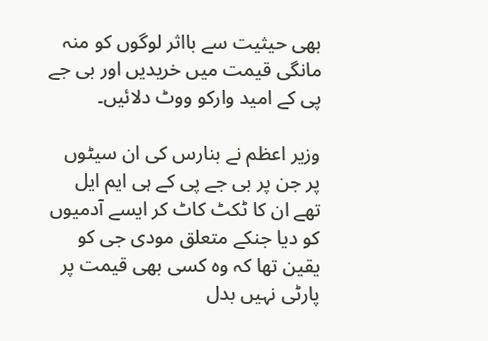بھی حیثیت سے بااثر لوگوں کو منہ مانگی قیمت میں خریدیں اور بی جے پی کے امید وارکو ووٹ دلائیں۔

وزیر اعظم نے بنارس کی ان سیٹوں پر جن پر بی جے پی کے ہی ایم ایل تھے ان کا ٹکٹ کاٹ کر ایسے آدمیوں کو دیا جنکے متعلق مودی جی کو یقین تھا کہ وہ کسی بھی قیمت پر پارٹی نہیں بدل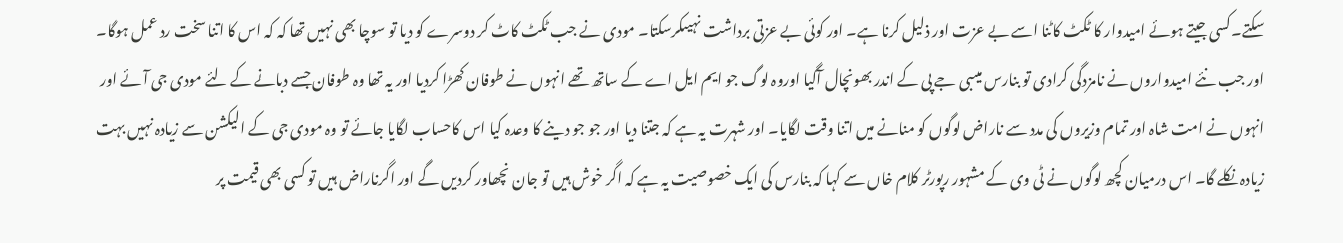سکتے۔کسی جیتے ہوئے امیدوار کا ٹکٹ کاٹنا اسے بے عزت اور ذلیل کرنا ہے۔ اور کوئی بے عزتی برداشت نہیںکرسکتا۔ مودی نے جب ٹکٹ کاٹ کر دوسرے کو دیا تو سوچا بھی نہیں تھا کہ کہ اس کا اتنا سخت رد عمل ہوگا۔ اور جب نئے امیدواروں نے نامزدگی کرادی تو بنارس میںبی جے پی کے اندر بھونچال آگیا اوروہ لوگ جو ایم ایل اے کے ساتھ تھے انہوں نے طوفان کھڑا کردیا اور یہ تھا وہ طوفان جسے دبانے کے لئے مودی جی آئے اور انہوں نے امت شاہ اور تمام وزیروں کی مدد سے ناراض لوگوں کو منانے میں اتنا وقت لگایا۔ اور شہرت یہ ہے کہ جتنا دیا اور جو جو دینے کا وعدہ کیا اس کاحساب لگایا جائے تو وہ مودی جی کے الیکشن سے زیادہ نہیں بہت زیادہ نکلے گا۔ اس درمیان کچھ لوگوں نے ٹی وی کے مشہور رپورٹر کلام خاں سے کہا کہ بنارس کی ایک خصوصیت یہ ہے کہ اگر خوش ہیں تو جان نچھاور کردیں گے اور اگرناراض ہیں تو کسی بھی قیمت پر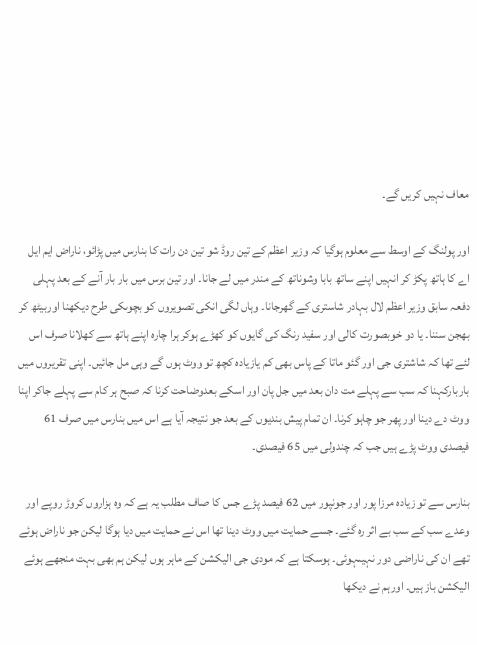معاف نہیں کریں گے۔

اور پولنگ کے اوسط سے معلوم ہوگیا کہ وزیر اعظم کے تین روڈ شو تین دن رات کا بنارس میں پڑائو، ناراض ایم ایل اے کا ہاتھ پکڑ کر انہیں اپنے ساتھ بابا وشوناتھ کے مندر میں لے جانا۔ اور تین برس میں بار بار آنے کے بعد پہلی دفعہ سابق وزیر اعظم لال بہادر شاستری کے گھرجانا۔ وہاں لگی انکی تصویروں کو بچوںکی طرح دیکھنا اوربیٹھ کر بھجن سننا۔ یا دو خوبصورت کالی اور سفید رنگ کی گایوں کو کھڑے ہوکر ہرا چارہ اپنے ہاتھ سے کھلانا صرف اس لئے تھا کہ شاشتری جی اور گئو ماتا کے پاس بھی کم یازیادہ کچھ تو ووٹ ہوں گے وہی مل جائیں۔ اپنی تقریروں میں باربارکہنا کہ سب سے پہلے مت دان بعد میں جل پان اور اسکے بعدوضاحت کرنا کہ صبح ہر کام سے پہلے جاکر اپنا ووٹ دے دینا اور پھر جو چاہو کرنا۔ ان تمام پیش بندیوں کے بعد جو نتیجہ آیا ہے اس میں بنارس میں صرف 61 فیصدی ووٹ پڑے ہیں جب کہ چندولی میں 65 فیصدی۔

بنارس سے تو زیادہ مرزا پور اور جونپور میں 62 فیصد پڑے جس کا صاف مطلب یہ ہے کہ وہ ہزاروں کروڑ روپے اور وعدے سب کے سب بے اثر رہ گئے۔ جسے حمایت میں ووٹ دینا تھا اس نے حمایت میں دیا ہوگا لیکن جو ناراض ہوئے تھے ان کی ناراضی دور نہیںہوئی۔ ہوسکتا ہے کہ مودی جی الیکشن کے ماہر ہوں لیکن ہم بھی بہت منجھے ہوئے الیکشن باز ہیں۔ اورہم نے دیکھا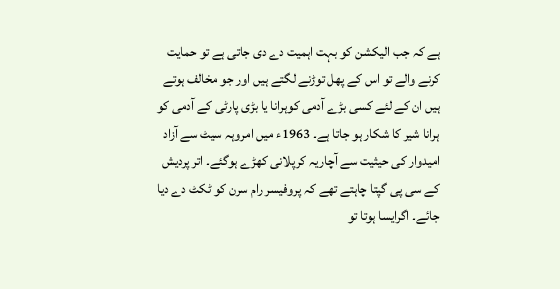ہے کہ جب الیکشن کو بہت اہمیت دے دی جاتی ہے تو حمایت کرنے والے تو اس کے پھل توڑنے لگتے ہیں اور جو مخالف ہوتے ہیں ان کے لئے کسی بڑے آدمی کوہرانا یا بڑی پارٹی کے آدمی کو ہرانا شیر کا شکار ہو جاتا ہے۔ 1963ء میں امروہہ سیٹ سے آزاد امیدوار کی حیثیت سے آچاریہ کرپلانی کھڑے ہوگئے۔ اتر پردیش کے سی پی گپتا چاہتے تھے کہ پروفیسر رام سرن کو ٹکٹ دے دیا جائے۔ اگرایسا ہوتا تو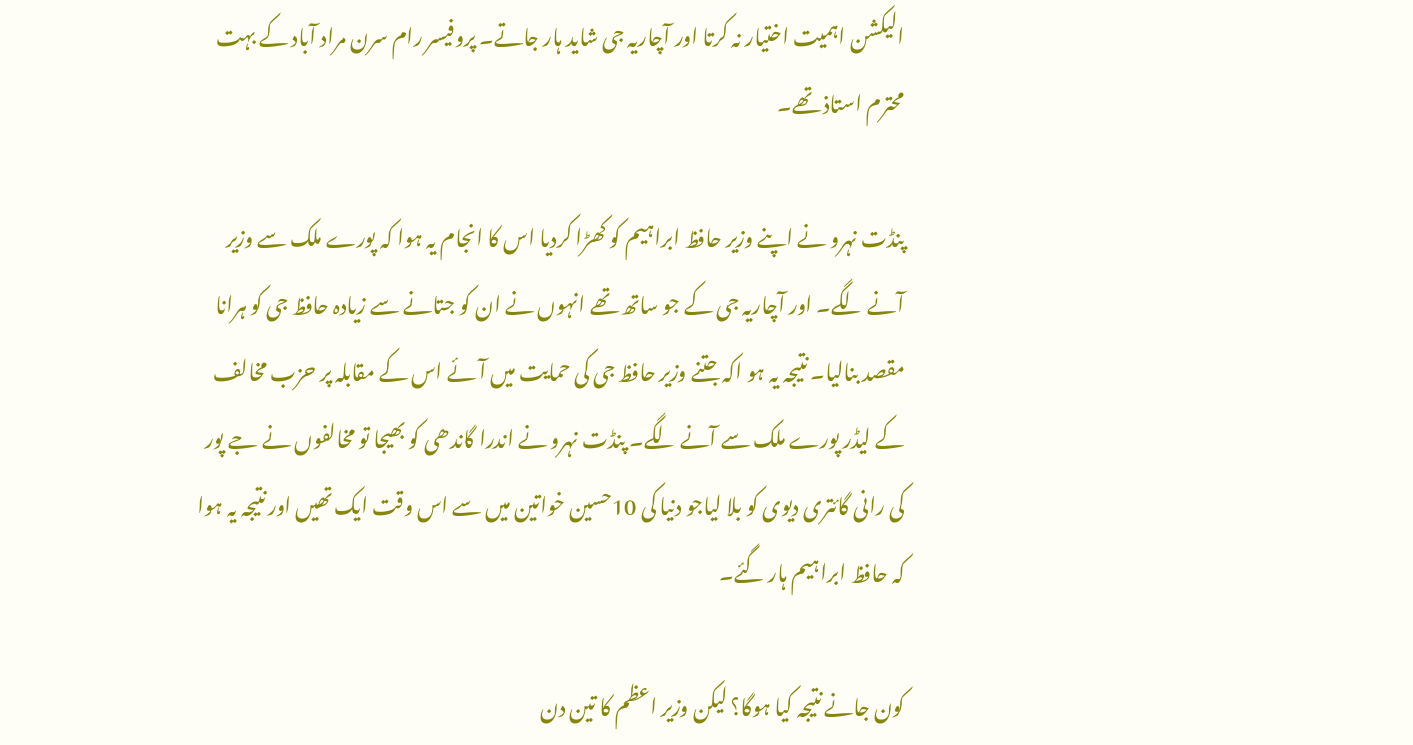الیکشن اہمیت اختیار نہ کرتا اور آچاریہ جی شاید ہار جاتے۔ پروفیسر رام سرن مراد آباد کے بہت محترم استاذ تھے۔

پنڈت نہرو نے اپنے وزیر حافظ ابراہیم کو کھڑا کردیا اس کا انجام یہ ہوا کہ پورے ملک سے وزیر آنے لگے۔ اور آچاریہ جی کے جو ساتھ تھے انہوں نے ان کو جتانے سے زیادہ حافظ جی کو ہرانا مقصد بنالیا۔ نتیجہ یہ ہو اکہ جتنے وزیر حافظ جی کی حمایت میں آئے اس کے مقابلہ پر حزب مخالف کے لیڈر پورے ملک سے آنے لگے۔ پنڈت نہرو نے اندرا گاندھی کو بھیجا تو مخالفوں نے جے پور کی رانی گائتری دیوی کو بلا لیاجو دنیا کی 10حسین خواتین میں سے اس وقت ایک تھیں اور نتیجہ یہ ہوا کہ حافظ ابراہیم ہار گئے۔

کون جانے نتیجہ کیا ہوگا؟ لیکن وزیر اعظم کا تین دن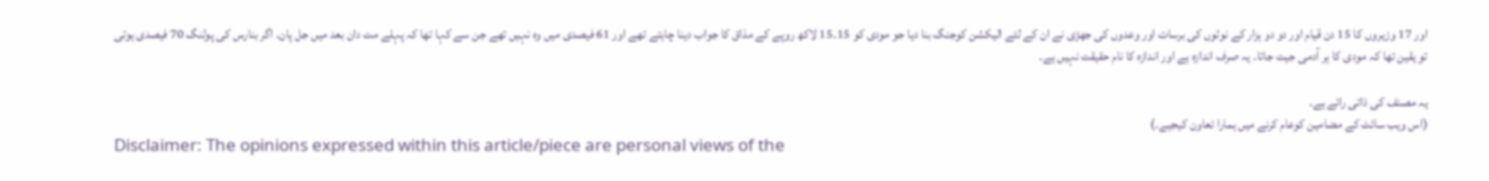اور 17 وزیروں کا 15 دن قیام اور دو دو ہزار کے نوٹوں کی برسات اور وعدوں کی جھڑی نے ان کے لئے الیکشن کوجنگ بنا دیا جو مودی کو 15۔15 لاکھ روپے کے مذاق کا جواب دینا چاہتے تھے اور 61 فیصدی میں وہ نہیں تھے جن سے کہا تھا کہ پہلے مت دان بعد میں جل پان۔ اگر بنارس کی پولنگ 70 فیصدی ہوتی تو یقین تھا کہ مودی کا ہر آدمی جیت جاتا۔ یہ صرف اندازہ ہے اور اندازہ کا نام حقیقت نہیں ہے۔

یہ مصنف کی ذاتی رائے ہے۔
(اس ویب سائٹ کے مضامین کوعام کرنے میں ہمارا تعاون کیجیے۔)
Disclaimer: The opinions expressed within this article/piece are personal views of the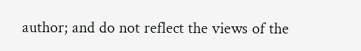author; and do not reflect the views of the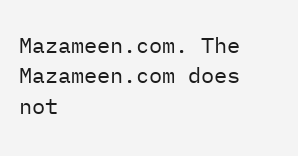Mazameen.com. The Mazameen.com does not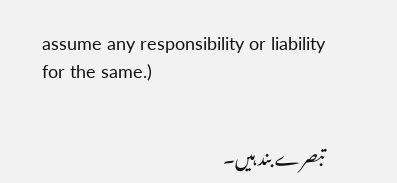assume any responsibility or liability for the same.)


تبصرے بند ہیں۔